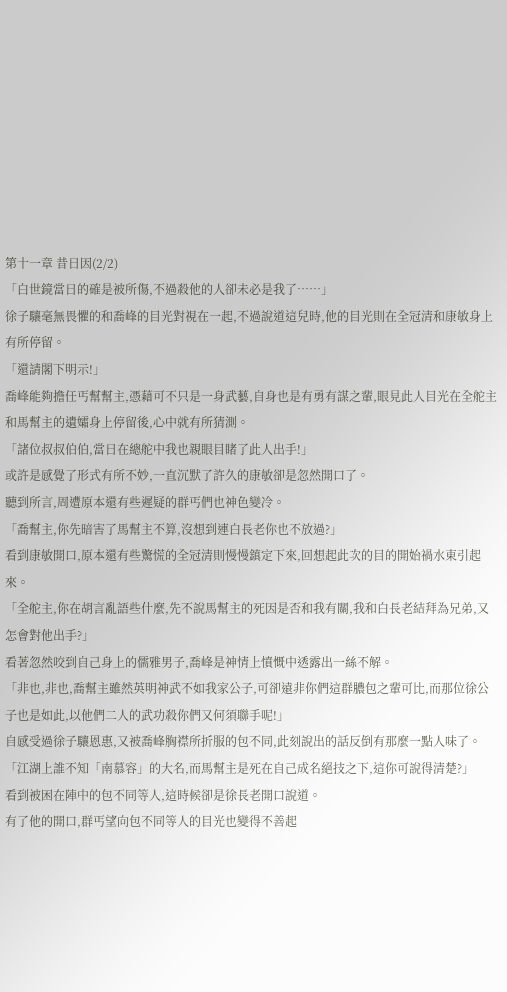第十一章 昔日因(2/2)
「白世鏡當日的確是被所傷,不過殺他的人卻未必是我了……」
徐子驤毫無畏懼的和喬峰的目光對視在一起,不過說道這兒時,他的目光則在全冠清和康敏身上有所停留。
「還請閣下明示!」
喬峰能夠擔任丐幫幫主,憑藉可不只是一身武藝,自身也是有勇有謀之輩,眼見此人目光在全舵主和馬幫主的遺孀身上停留後,心中就有所猜測。
「諸位叔叔伯伯,當日在總舵中我也親眼目睹了此人出手!」
或許是感覺了形式有所不妙,一直沉默了許久的康敏卻是忽然開口了。
聽到所言,周遭原本還有些遲疑的群丐們也神色變冷。
「喬幫主,你先暗害了馬幫主不算,沒想到連白長老你也不放過?」
看到康敏開口,原本還有些驚慌的全冠清則慢慢鎮定下來,回想起此次的目的開始禍水東引起來。
「全舵主,你在胡言亂語些什麼,先不說馬幫主的死因是否和我有關,我和白長老結拜為兄弟,又怎會對他出手?」
看著忽然咬到自己身上的儒雅男子,喬峰是神情上憤慨中透露出一絲不解。
「非也,非也,喬幫主雖然英明神武不如我家公子,可卻遠非你們這群膿包之輩可比,而那位徐公子也是如此,以他們二人的武功殺你們又何須聯手呢!」
自感受過徐子驤恩惠,又被喬峰胸襟所折服的包不同,此刻說出的話反倒有那麼一點人味了。
「江湖上誰不知「南慕容」的大名,而馬幫主是死在自己成名絕技之下,這你可說得清楚?」
看到被困在陣中的包不同等人,這時候卻是徐長老開口說道。
有了他的開口,群丐望向包不同等人的目光也變得不善起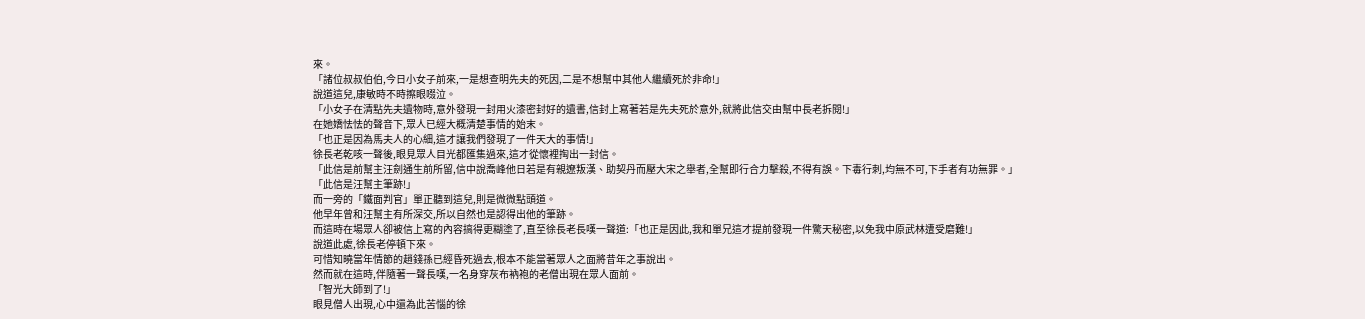來。
「諸位叔叔伯伯,今日小女子前來,一是想查明先夫的死因,二是不想幫中其他人繼續死於非命!」
說道這兒,康敏時不時擦眼啜泣。
「小女子在清點先夫遺物時,意外發現一封用火漆密封好的遺書,信封上寫著若是先夫死於意外,就將此信交由幫中長老拆閱!」
在她嬌怯怯的聲音下,眾人已經大概清楚事情的始末。
「也正是因為馬夫人的心細,這才讓我們發現了一件天大的事情!」
徐長老乾咳一聲後,眼見眾人目光都匯集過來,這才從懷裡掏出一封信。
「此信是前幫主汪劍通生前所留,信中說喬峰他日若是有親遼叛漢、助契丹而壓大宋之舉者,全幫即行合力擊殺,不得有誤。下毒行刺,均無不可,下手者有功無罪。」
「此信是汪幫主筆跡!」
而一旁的「鐵面判官」單正聽到這兒,則是微微點頭道。
他早年曾和汪幫主有所深交,所以自然也是認得出他的筆跡。
而這時在場眾人卻被信上寫的內容搞得更糊塗了,直至徐長老長嘆一聲道:「也正是因此,我和單兄這才提前發現一件驚天秘密,以免我中原武林遭受磨難!」
說道此處,徐長老停頓下來。
可惜知曉當年情節的趙錢孫已經昏死過去,根本不能當著眾人之面將昔年之事說出。
然而就在這時,伴隨著一聲長嘆,一名身穿灰布衲袍的老僧出現在眾人面前。
「智光大師到了!」
眼見僧人出現,心中還為此苦惱的徐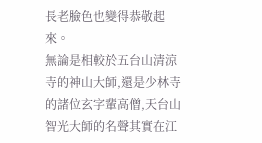長老臉色也變得恭敬起來。
無論是相較於五台山清涼寺的神山大師,還是少林寺的諸位玄字輩高僧,天台山智光大師的名聲其實在江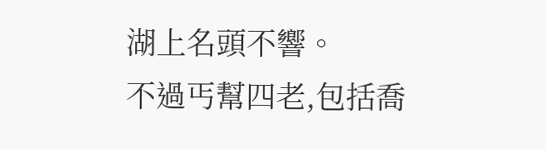湖上名頭不響。
不過丐幫四老,包括喬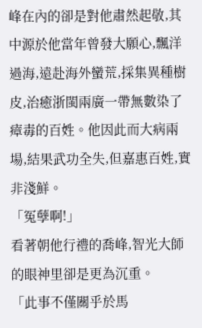峰在內的卻是對他肅然起敬,其中源於他當年曾發大願心,飄洋過海,遠赴海外蠻荒,採集異種樹皮,治癒浙閩兩廣一帶無數染了瘴毒的百姓。他因此而大病兩場,結果武功全失,但嘉惠百姓,實非淺鮮。
「冤孽啊!」
看著朝他行禮的喬峰,智光大師的眼神里卻是更為沉重。
「此事不僅關乎於馬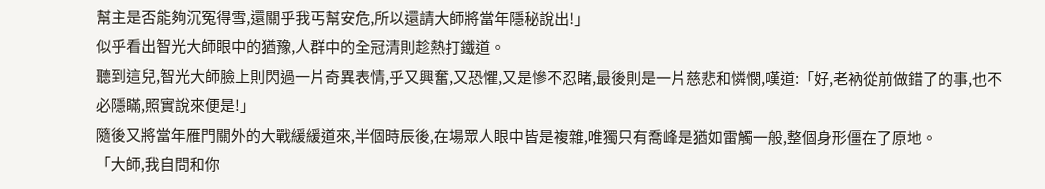幫主是否能夠沉冤得雪,還關乎我丐幫安危,所以還請大師將當年隱秘說出!」
似乎看出智光大師眼中的猶豫,人群中的全冠清則趁熱打鐵道。
聽到這兒,智光大師臉上則閃過一片奇異表情,乎又興奮,又恐懼,又是慘不忍睹,最後則是一片慈悲和憐憫,嘆道:「好,老衲從前做錯了的事,也不必隱瞞,照實說來便是!」
隨後又將當年雁門關外的大戰緩緩道來,半個時辰後,在場眾人眼中皆是複雜,唯獨只有喬峰是猶如雷觸一般,整個身形僵在了原地。
「大師,我自問和你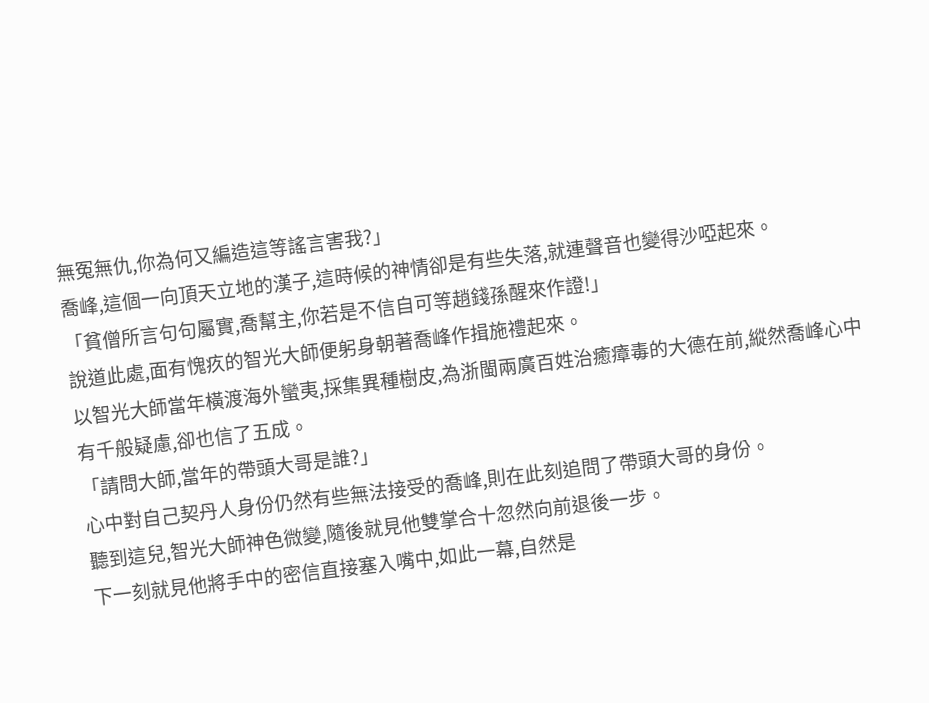無冤無仇,你為何又編造這等謠言害我?」
喬峰,這個一向頂天立地的漢子,這時候的神情卻是有些失落,就連聲音也變得沙啞起來。
「貧僧所言句句屬實,喬幫主,你若是不信自可等趙錢孫醒來作證!」
說道此處,面有愧疚的智光大師便躬身朝著喬峰作揖施禮起來。
以智光大師當年橫渡海外蠻夷,採集異種樹皮,為浙閩兩廣百姓治癒瘴毒的大德在前,縱然喬峰心中有千般疑慮,卻也信了五成。
「請問大師,當年的帶頭大哥是誰?」
心中對自己契丹人身份仍然有些無法接受的喬峰,則在此刻追問了帶頭大哥的身份。
聽到這兒,智光大師神色微變,隨後就見他雙掌合十忽然向前退後一步。
下一刻就見他將手中的密信直接塞入嘴中,如此一幕,自然是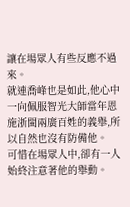讓在場眾人有些反應不過來。
就連喬峰也是如此,他心中一向佩服智光大師當年恩施浙閩兩廣百姓的義舉,所以自然也沒有防備他。
可惜在場眾人中,卻有一人始終注意著他的舉動。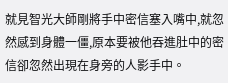就見智光大師剛將手中密信塞入嘴中,就忽然感到身體一僵,原本要被他吞進肚中的密信卻忽然出現在身旁的人影手中。